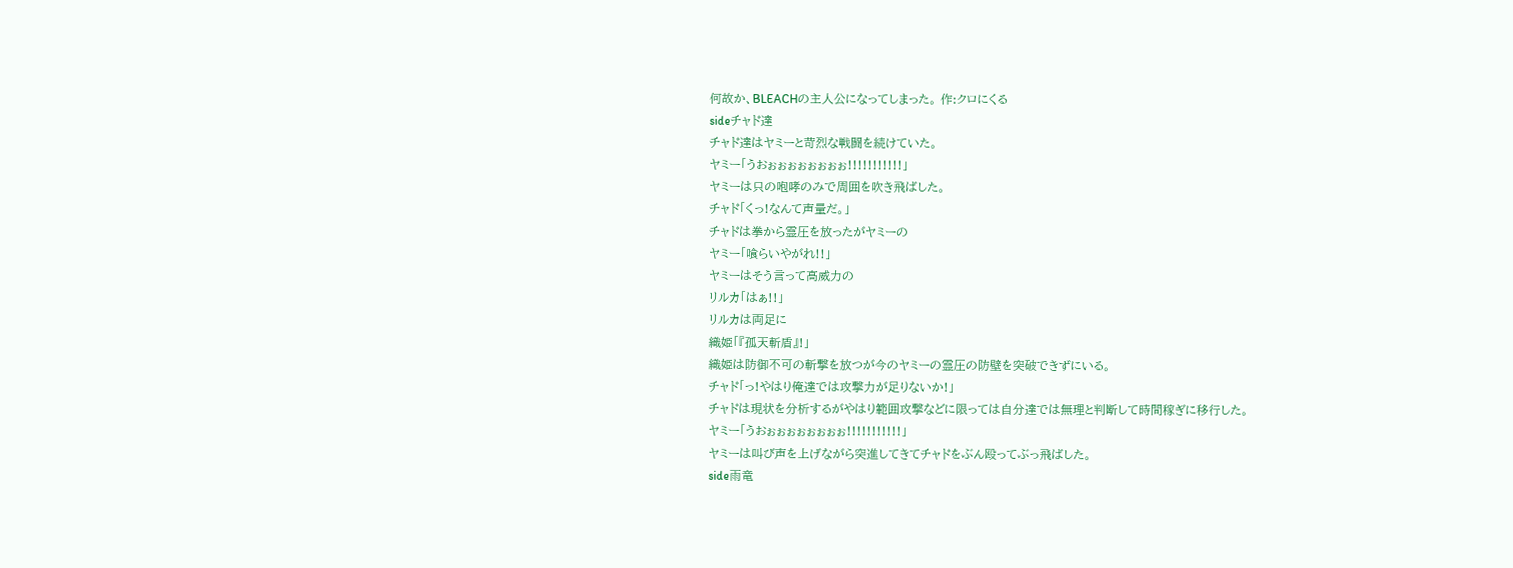何故か、BLEACHの主人公になってしまった。 作:クロにくる
sideチャド達
チャド達はヤミーと苛烈な戦闘を続けていた。
ヤミー「うおぉぉぉぉぉぉぉぉ!!!!!!!!!!!」
ヤミーは只の咆哮のみで周囲を吹き飛ばした。
チャド「くっ!なんて声量だ。」
チャドは拳から霊圧を放ったがヤミーの
ヤミー「喰らいやがれ!!」
ヤミーはそう言って高威力の
リルカ「はぁ!!」
リルカは両足に
織姫「『孤天斬盾』!」
織姫は防御不可の斬撃を放つが今のヤミーの霊圧の防壁を突破できずにいる。
チャド「っ!やはり俺達では攻撃力が足りないか!」
チャドは現状を分析するがやはり範囲攻撃などに限っては自分達では無理と判断して時間稼ぎに移行した。
ヤミー「うおぉぉぉぉぉぉぉぉ!!!!!!!!!!!」
ヤミーは叫び声を上げながら突進してきてチャドをぶん殴ってぶっ飛ばした。
side雨竜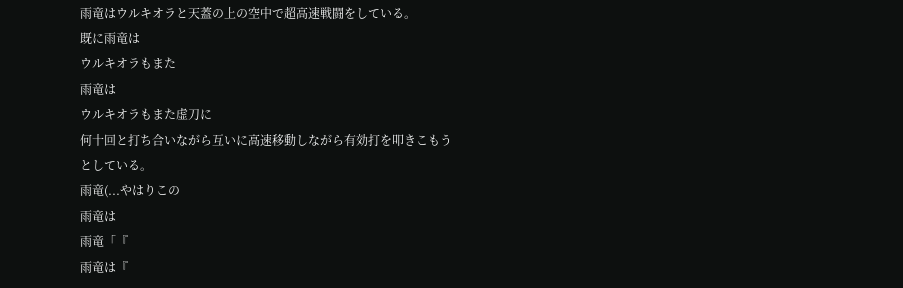雨竜はウルキオラと天蓋の上の空中で超高速戦闘をしている。
既に雨竜は
ウルキオラもまた
雨竜は
ウルキオラもまた虚刀に
何十回と打ち合いながら互いに高速移動しながら有効打を叩きこもうとしている。
雨竜(...やはりこの
雨竜は
雨竜「『
雨竜は『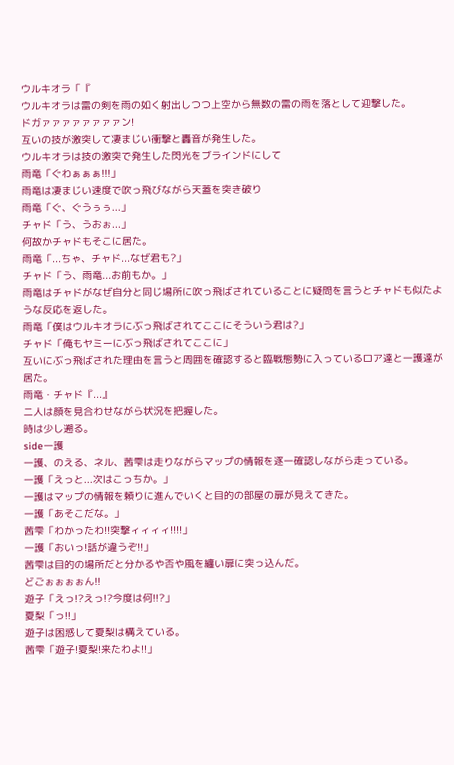ウルキオラ「『
ウルキオラは雷の剣を雨の如く射出しつつ上空から無数の雷の雨を落として迎撃した。
ドガァァァァァァァァン!
互いの技が激突して凄まじい衝撃と轟音が発生した。
ウルキオラは技の激突で発生した閃光をブラインドにして
雨竜「ぐわぁぁぁ!!!」
雨竜は凄まじい速度で吹っ飛びながら天蓋を突き破り
雨竜「ぐ、ぐうぅぅ...」
チャド「う、うおぉ...」
何故かチャドもそこに居た。
雨竜「...ちゃ、チャド...なぜ君も?」
チャド「う、雨竜...お前もか。」
雨竜はチャドがなぜ自分と同じ場所に吹っ飛ばされていることに疑問を言うとチャドも似たような反応を返した。
雨竜「僕はウルキオラにぶっ飛ばされてここにそういう君は?」
チャド「俺もヤミーにぶっ飛ばされてここに」
互いにぶっ飛ばされた理由を言うと周囲を確認すると臨戦態勢に入っているロア達と一護達が居た。
雨竜・チャド『...』
二人は顔を見合わせながら状況を把握した。
時は少し遡る。
side一護
一護、のえる、ネル、茜雫は走りながらマップの情報を逐一確認しながら走っている。
一護「えっと...次はこっちか。」
一護はマップの情報を頼りに進んでいくと目的の部屋の扉が見えてきた。
一護「あそこだな。」
茜雫「わかったわ!!突撃ィィィィ!!!!」
一護「おいっ!話が違うぞ!!」
茜雫は目的の場所だと分かるや否や風を纏い扉に突っ込んだ。
どごぉぉぉぉん!!
遊子「えっ!?えっ!?今度は何!!?」
夏梨「っ!!」
遊子は困惑して夏梨は構えている。
茜雫「遊子!夏梨!来たわよ!!」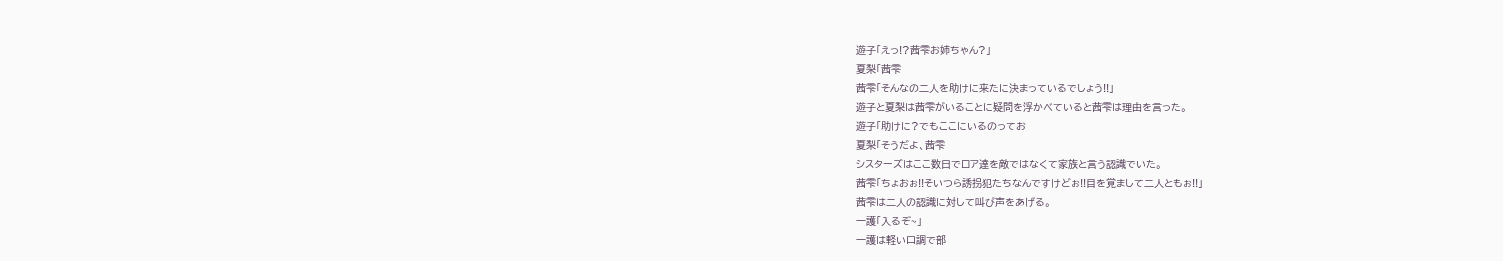遊子「えっ!?茜雫お姉ちゃん?」
夏梨「茜雫
茜雫「そんなの二人を助けに来たに決まっているでしょう!!」
遊子と夏梨は茜雫がいることに疑問を浮かべていると茜雫は理由を言った。
遊子「助けに?でもここにいるのってお
夏梨「そうだよ、茜雫
シスターズはここ数日でロア達を敵ではなくて家族と言う認識でいた。
茜雫「ちょおぉ!!そいつら誘拐犯たちなんですけどぉ!!目を覚まして二人ともぉ!!」
茜雫は二人の認識に対して叫び声をあげる。
一護「入るぞ~」
一護は軽い口調で部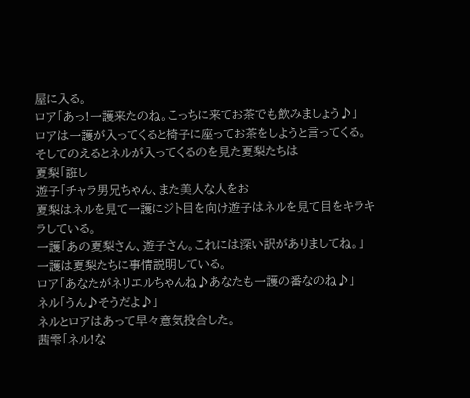屋に入る。
ロア「あっ!一護来たのね。こっちに来てお茶でも飲みましょう♪」
ロアは一護が入ってくると椅子に座ってお茶をしようと言ってくる。
そしてのえるとネルが入ってくるのを見た夏梨たちは
夏梨「誑し
遊子「チャラ男兄ちゃん、また美人な人をお
夏梨はネルを見て一護にジト目を向け遊子はネルを見て目をキラキラしている。
一護「あの夏梨さん、遊子さん。これには深い訳がありましてね。」
一護は夏梨たちに事情説明している。
ロア「あなたがネリエルちゃんね♪あなたも一護の番なのね♪」
ネル「うん♪そうだよ♪」
ネルとロアはあって早々意気投合した。
茜雫「ネル!な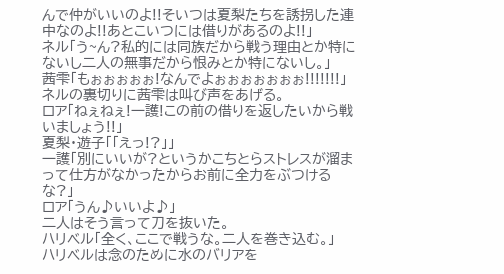んで仲がいいのよ!!そいつは夏梨たちを誘拐した連中なのよ!!あとこいつには借りがあるのよ!!」
ネル「う~ん?私的には同族だから戦う理由とか特にないし二人の無事だから恨みとか特にないし。」
茜雫「もぉぉぉぉぉ!なんでよぉぉぉぉぉぉぉ!!!!!!!」
ネルの裏切りに茜雫は叫び声をあげる。
ロア「ねぇねぇ!一護!この前の借りを返したいから戦いましょう!!」
夏梨・遊子「「えっ!?」」
一護「別にいいが?というかこちとらストレスが溜まって仕方がなかったからお前に全力をぶつけるな?」
ロア「うん♪いいよ♪」
二人はそう言って刀を抜いた。
ハリベル「全く、ここで戦うな。二人を巻き込む。」
ハリベルは念のために水のバリアを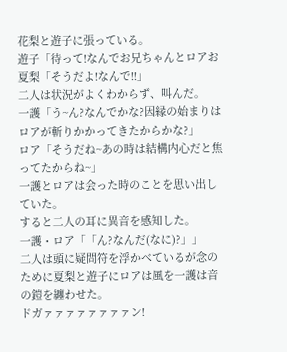花梨と遊子に張っている。
遊子「待って!なんでお兄ちゃんとロアお
夏梨「そうだよ!なんで!!」
二人は状況がよくわからず、叫んだ。
一護「う~ん?なんでかな?因縁の始まりはロアが斬りかかってきたからかな?」
ロア「そうだね~あの時は結構内心だと焦ってたからね~」
一護とロアは会った時のことを思い出していた。
すると二人の耳に異音を感知した。
一護・ロア「「ん?なんだ(なに)?」」
二人は頭に疑問符を浮かべているが念のために夏梨と遊子にロアは風を一護は音の鎧を纏わせた。
ドガァァァァァァァァン!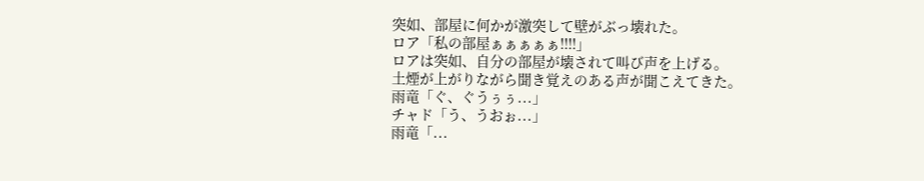突如、部屋に何かが激突して壁がぶっ壊れた。
ロア「私の部屋ぁぁぁぁぁ!!!!」
ロアは突如、自分の部屋が壊されて叫び声を上げる。
土煙が上がりながら聞き覚えのある声が聞こえてきた。
雨竜「ぐ、ぐうぅぅ...」
チャド「う、うおぉ...」
雨竜「...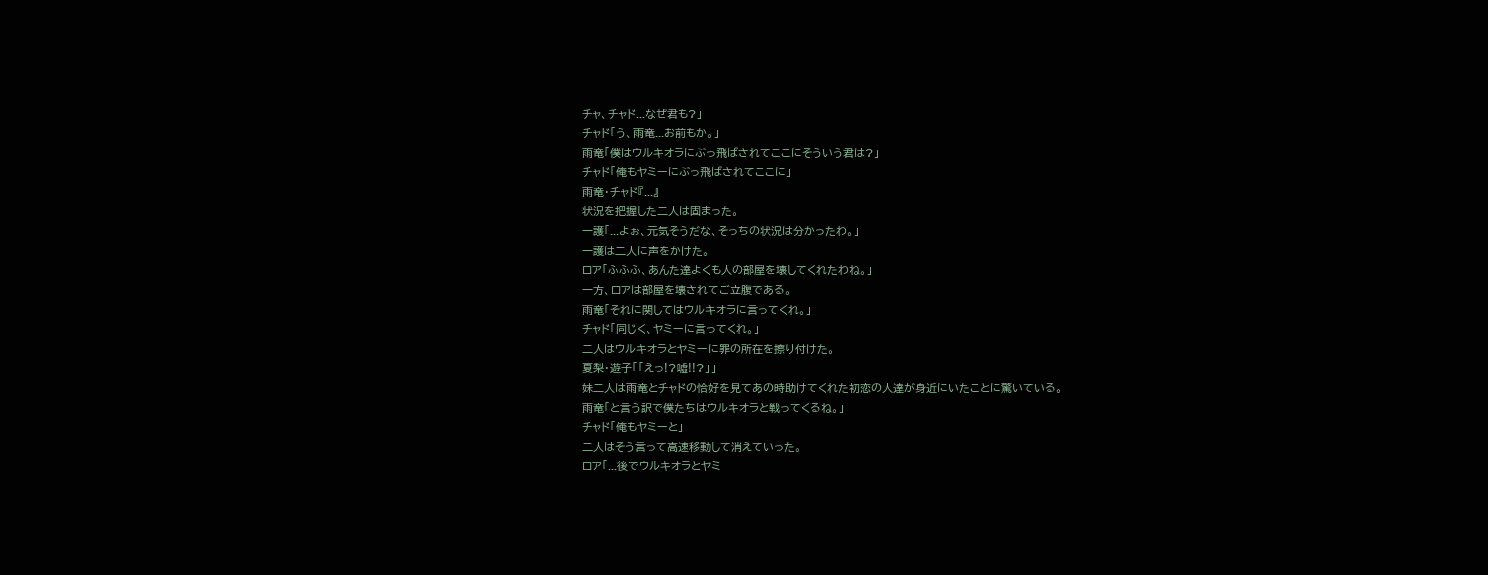チャ、チャド...なぜ君も?」
チャド「う、雨竜...お前もか。」
雨竜「僕はウルキオラにぶっ飛ばされてここにそういう君は?」
チャド「俺もヤミーにぶっ飛ばされてここに」
雨竜・チャド『...』
状況を把握した二人は固まった。
一護「...よぉ、元気そうだな、そっちの状況は分かったわ。」
一護は二人に声をかけた。
ロア「ふふふ、あんた達よくも人の部屋を壊してくれたわね。」
一方、ロアは部屋を壊されてご立腹である。
雨竜「それに関してはウルキオラに言ってくれ。」
チャド「同じく、ヤミーに言ってくれ。」
二人はウルキオラとヤミーに罪の所在を擦り付けた。
夏梨・遊子「「えっ!?嘘!!?」」
妹二人は雨竜とチャドの恰好を見てあの時助けてくれた初恋の人達が身近にいたことに驚いている。
雨竜「と言う訳で僕たちはウルキオラと戦ってくるね。」
チャド「俺もヤミーと」
二人はそう言って高速移動して消えていった。
ロア「...後でウルキオラとヤミ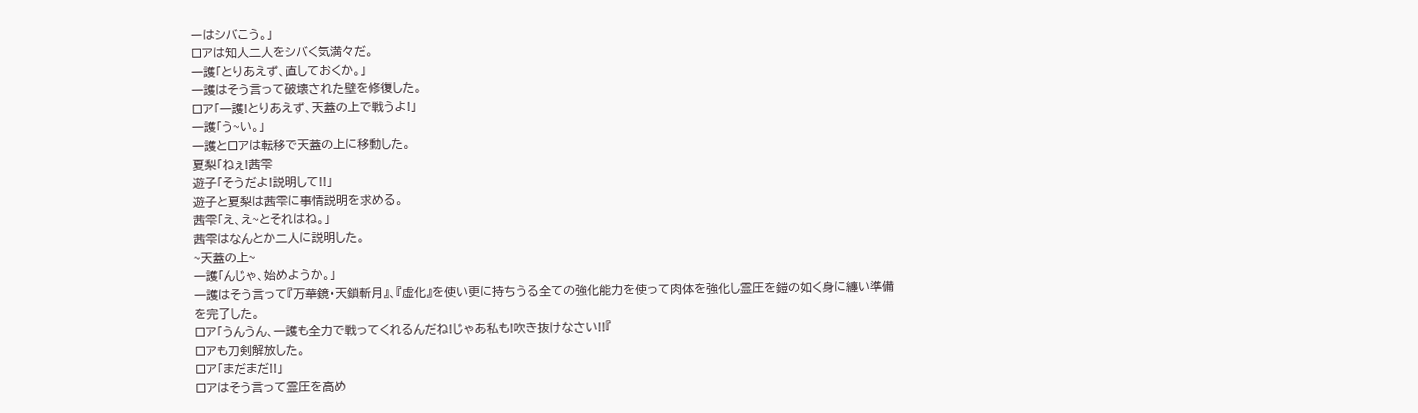ーはシバこう。」
ロアは知人二人をシバく気満々だ。
一護「とりあえず、直しておくか。」
一護はそう言って破壊された壁を修復した。
ロア「一護!とりあえず、天蓋の上で戦うよ!」
一護「う~い。」
一護とロアは転移で天蓋の上に移動した。
夏梨「ねぇ!茜雫
遊子「そうだよ!説明して!!」
遊子と夏梨は茜雫に事情説明を求める。
茜雫「え、え~とそれはね。」
茜雫はなんとか二人に説明した。
~天蓋の上~
一護「んじゃ、始めようか。」
一護はそう言って『万華鏡・天鎖斬月』、『虚化』を使い更に持ちうる全ての強化能力を使って肉体を強化し霊圧を鎧の如く身に纏い準備を完了した。
ロア「うんうん、一護も全力で戦ってくれるんだね!じゃあ私も!吹き抜けなさい!!『
ロアも刀剣解放した。
ロア「まだまだ!!」
ロアはそう言って霊圧を高め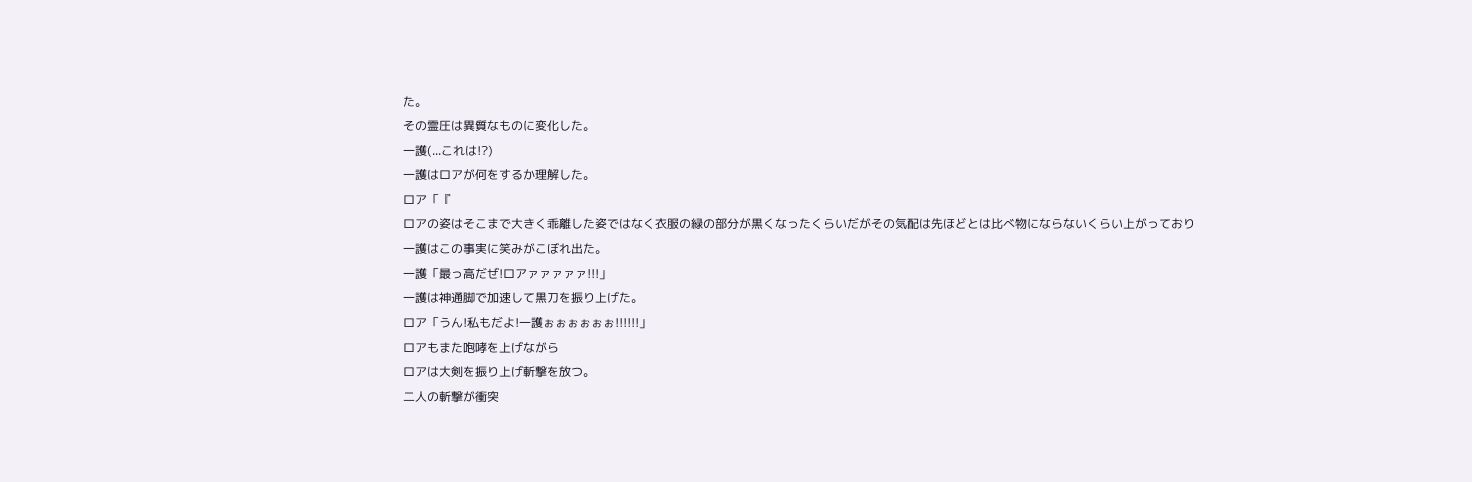た。
その霊圧は異質なものに変化した。
一護(...これは!?)
一護はロアが何をするか理解した。
ロア「『
ロアの姿はそこまで大きく乖離した姿ではなく衣服の緑の部分が黒くなったくらいだがその気配は先ほどとは比べ物にならないくらい上がっており
一護はこの事実に笑みがこぼれ出た。
一護「最っ高だぜ!ロアァァァァァ!!!」
一護は神通脚で加速して黒刀を振り上げた。
ロア「うん!私もだよ!一護ぉぉぉぉぉぉ!!!!!!」
ロアもまた咆哮を上げながら
ロアは大剣を振り上げ斬撃を放つ。
二人の斬撃が衝突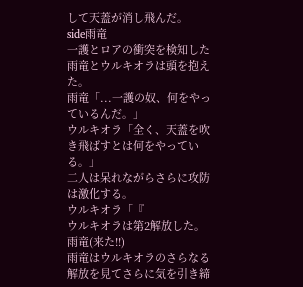して天蓋が消し飛んだ。
side雨竜
一護とロアの衝突を検知した雨竜とウルキオラは頭を抱えた。
雨竜「...一護の奴、何をやっているんだ。」
ウルキオラ「全く、天蓋を吹き飛ばすとは何をやっている。」
二人は呆れながらさらに攻防は激化する。
ウルキオラ「『
ウルキオラは第2解放した。
雨竜(来た!!)
雨竜はウルキオラのさらなる解放を見てさらに気を引き締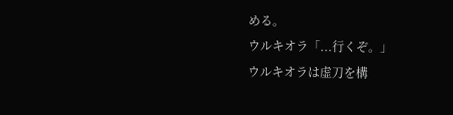める。
ウルキオラ「...行くぞ。」
ウルキオラは虚刀を構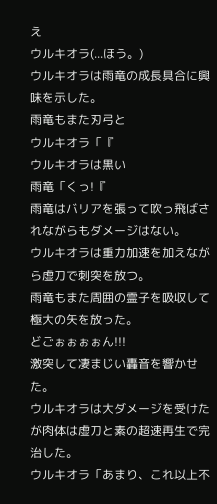え
ウルキオラ(...ほう。)
ウルキオラは雨竜の成長具合に興味を示した。
雨竜もまた刃弓と
ウルキオラ「『
ウルキオラは黒い
雨竜「くっ!『
雨竜はバリアを張って吹っ飛ばされながらもダメージはない。
ウルキオラは重力加速を加えながら虚刀で刺突を放つ。
雨竜もまた周囲の霊子を吸収して極大の矢を放った。
どごぉぉぉぉん!!!
激突して凄まじい轟音を響かせた。
ウルキオラは大ダメージを受けたが肉体は虚刀と素の超速再生で完治した。
ウルキオラ「あまり、これ以上不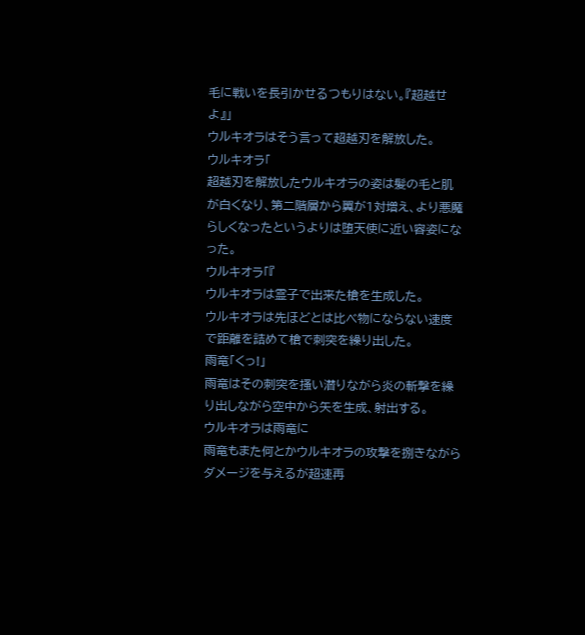毛に戦いを長引かせるつもりはない。『超越せよ』」
ウルキオラはそう言って超越刃を解放した。
ウルキオラ「
超越刃を解放したウルキオラの姿は髪の毛と肌が白くなり、第二階層から翼が1対増え、より悪魔らしくなったというよりは堕天使に近い容姿になった。
ウルキオラ「『
ウルキオラは霊子で出来た槍を生成した。
ウルキオラは先ほどとは比べ物にならない速度で距離を詰めて槍で刺突を繰り出した。
雨竜「くっ!」
雨竜はその刺突を搔い潜りながら炎の斬撃を繰り出しながら空中から矢を生成、射出する。
ウルキオラは雨竜に
雨竜もまた何とかウルキオラの攻撃を捌きながらダメージを与えるが超速再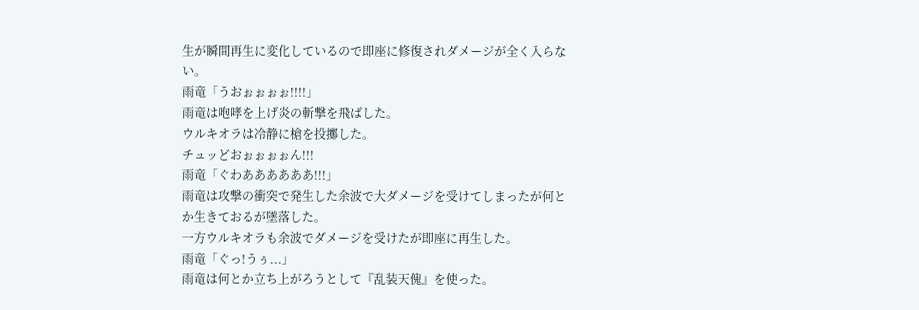生が瞬間再生に変化しているので即座に修復されダメージが全く入らない。
雨竜「うおぉぉぉぉ!!!!」
雨竜は咆哮を上げ炎の斬撃を飛ばした。
ウルキオラは冷静に槍を投擲した。
チュッどおぉぉぉぉん!!!
雨竜「ぐわああああああ!!!」
雨竜は攻撃の衝突で発生した余波で大ダメージを受けてしまったが何とか生きておるが墜落した。
一方ウルキオラも余波でダメージを受けたが即座に再生した。
雨竜「ぐっ!うぅ...」
雨竜は何とか立ち上がろうとして『乱装天傀』を使った。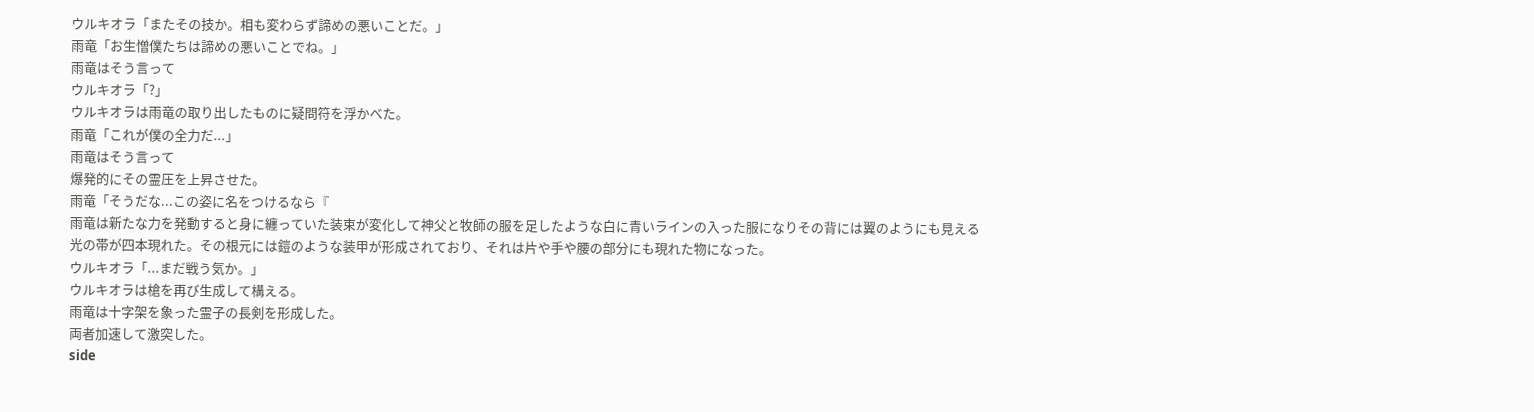ウルキオラ「またその技か。相も変わらず諦めの悪いことだ。」
雨竜「お生憎僕たちは諦めの悪いことでね。」
雨竜はそう言って
ウルキオラ「?」
ウルキオラは雨竜の取り出したものに疑問符を浮かべた。
雨竜「これが僕の全力だ...」
雨竜はそう言って
爆発的にその霊圧を上昇させた。
雨竜「そうだな...この姿に名をつけるなら『
雨竜は新たな力を発動すると身に纏っていた装束が変化して神父と牧師の服を足したような白に青いラインの入った服になりその背には翼のようにも見える光の帯が四本現れた。その根元には鎧のような装甲が形成されており、それは片や手や腰の部分にも現れた物になった。
ウルキオラ「...まだ戦う気か。」
ウルキオラは槍を再び生成して構える。
雨竜は十字架を象った霊子の長剣を形成した。
両者加速して激突した。
side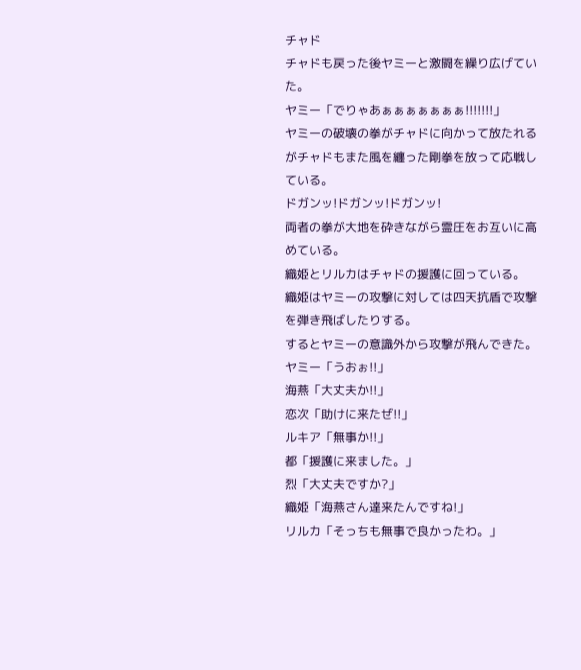チャド
チャドも戻った後ヤミーと激闘を繰り広げていた。
ヤミー「でりゃあぁぁぁぁぁぁぁ!!!!!!!」
ヤミーの破壊の拳がチャドに向かって放たれるがチャドもまた風を纏った剛拳を放って応戦している。
ドガンッ!ドガンッ!ドガンッ!
両者の拳が大地を砕きながら霊圧をお互いに高めている。
織姫とリルカはチャドの援護に回っている。
織姫はヤミーの攻撃に対しては四天抗盾で攻撃を弾き飛ばしたりする。
するとヤミーの意識外から攻撃が飛んできた。
ヤミー「うおぉ!!」
海燕「大丈夫か!!」
恋次「助けに来たぜ!!」
ルキア「無事か!!」
都「援護に来ました。」
烈「大丈夫ですか?」
織姫「海燕さん達来たんですね!」
リルカ「そっちも無事で良かったわ。」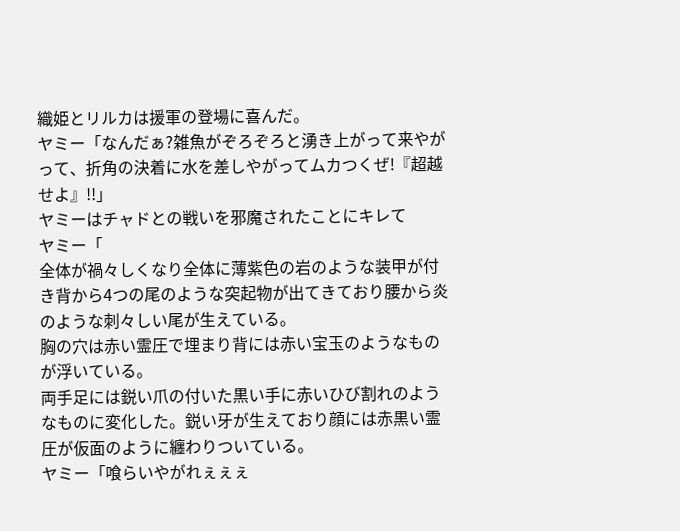織姫とリルカは援軍の登場に喜んだ。
ヤミー「なんだぁ?雑魚がぞろぞろと湧き上がって来やがって、折角の決着に水を差しやがってムカつくぜ!『超越せよ』!!」
ヤミーはチャドとの戦いを邪魔されたことにキレて
ヤミー「
全体が禍々しくなり全体に薄紫色の岩のような装甲が付き背から4つの尾のような突起物が出てきており腰から炎のような刺々しい尾が生えている。
胸の穴は赤い霊圧で埋まり背には赤い宝玉のようなものが浮いている。
両手足には鋭い爪の付いた黒い手に赤いひび割れのようなものに変化した。鋭い牙が生えており顔には赤黒い霊圧が仮面のように纏わりついている。
ヤミー「喰らいやがれぇぇぇ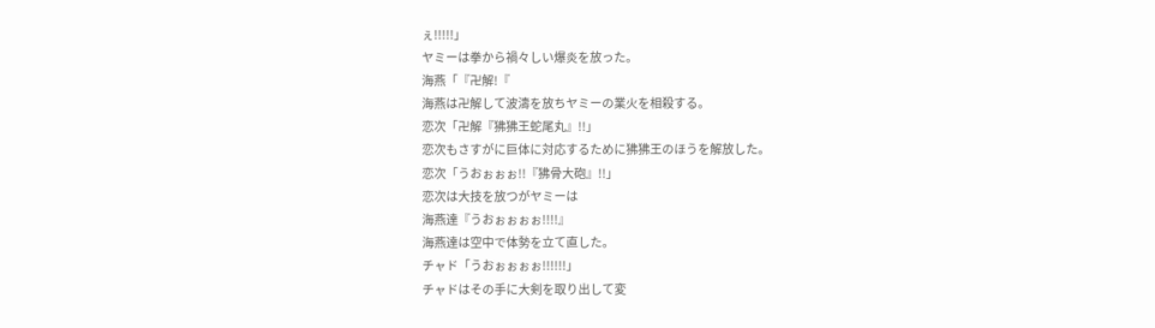ぇ!!!!!」
ヤミーは拳から禍々しい爆炎を放った。
海燕「『卍解!『
海燕は卍解して波濤を放ちヤミーの業火を相殺する。
恋次「卍解『狒狒王蛇尾丸』!!」
恋次もさすがに巨体に対応するために狒狒王のほうを解放した。
恋次「うおぉぉぉ!!『狒骨大砲』!!」
恋次は大技を放つがヤミーは
海燕達『うおぉぉぉぉ!!!!』
海燕達は空中で体勢を立て直した。
チャド「うおぉぉぉぉ!!!!!!」
チャドはその手に大剣を取り出して変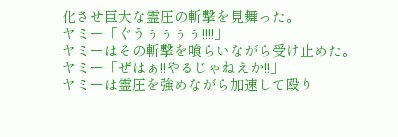化させ巨大な霊圧の斬撃を見舞った。
ヤミー「ぐうぅぅぅぅ!!!!」
ヤミーはその斬撃を喰らいながら受け止めた。
ヤミー「ぜはぁ!!やるじゃねえか!!」
ヤミーは霊圧を強めながら加速して殴り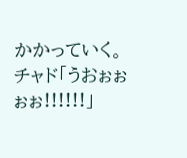かかっていく。
チャド「うおぉぉぉぉ!!!!!!」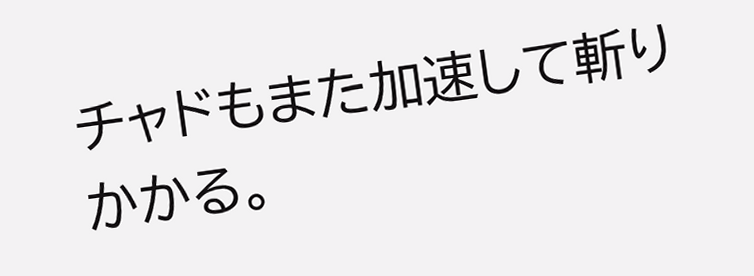チャドもまた加速して斬りかかる。